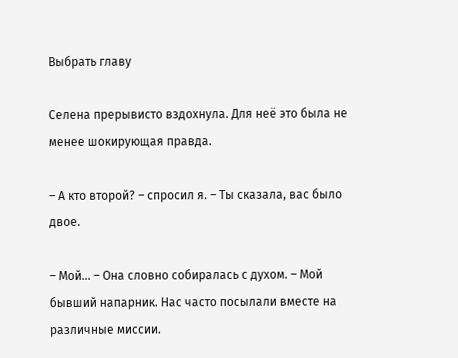Выбрать главу

Селена прерывисто вздохнула. Для неё это была не менее шокирующая правда.

– А кто второй? – спросил я. – Ты сказала, вас было двое.

– Мой... – Она словно собиралась с духом. – Мой бывший напарник. Нас часто посылали вместе на различные миссии.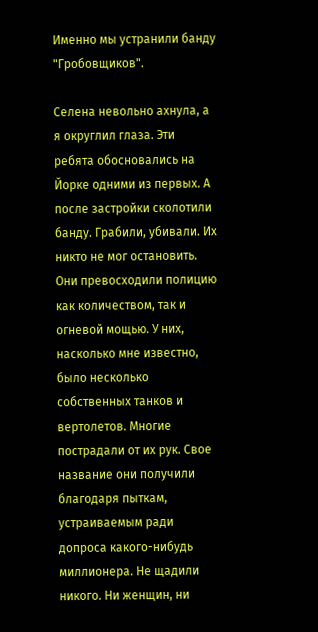Именно мы устранили банду "Гробовщиков".

Селена невольно ахнула, а я округлил глаза. Эти ребята обосновались на Йорке одними из первых. А после застройки сколотили банду. Грабили, убивали. Их никто не мог остановить. Они превосходили полицию как количеством, так и огневой мощью. У них, насколько мне известно, было несколько собственных танков и вертолетов. Многие пострадали от их рук. Свое название они получили благодаря пыткам, устраиваемым ради допроса какого-нибудь миллионера. Не щадили никого. Ни женщин, ни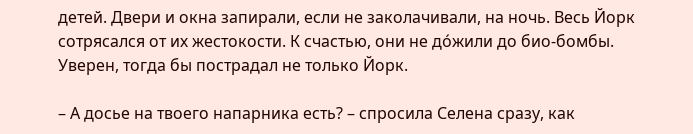детей. Двери и окна запирали, если не заколачивали, на ночь. Весь Йорк сотрясался от их жестокости. К счастью, они не дóжили до био-бомбы. Уверен, тогда бы пострадал не только Йорк.

– А досье на твоего напарника есть? – спросила Селена сразу, как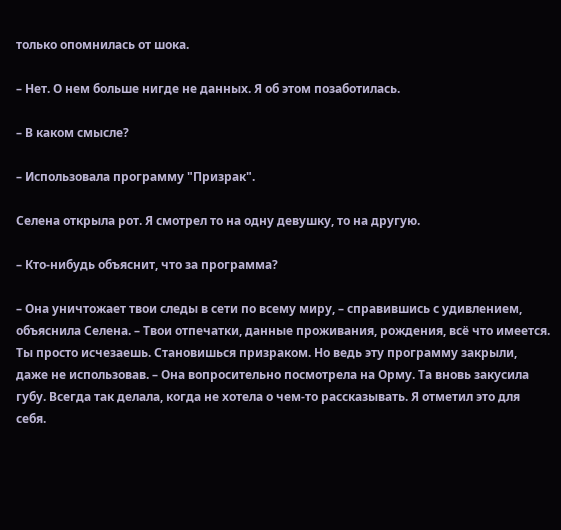только опомнилась от шока.

– Нет. О нем больше нигде не данных. Я об этом позаботилась.

– В каком смысле?

– Использовала программу "Призрак".

Селена открыла рот. Я смотрел то на одну девушку, то на другую.

– Кто-нибудь объяснит, что за программа?

– Она уничтожает твои следы в сети по всему миру, – справившись с удивлением, объяснила Селена. – Твои отпечатки, данные проживания, рождения, всё что имеется. Ты просто исчезаешь. Становишься призраком. Но ведь эту программу закрыли, даже не использовав. – Она вопросительно посмотрела на Орму. Та вновь закусила губу. Всегда так делала, когда не хотела о чем-то рассказывать. Я отметил это для себя.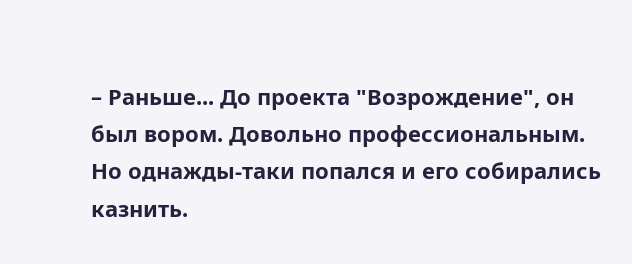– Раньше... До проекта "Возрождение", он был вором. Довольно профессиональным. Но однажды-таки попался и его собирались казнить.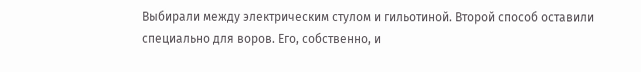Выбирали между электрическим стулом и гильотиной. Второй способ оставили специально для воров. Его, собственно, и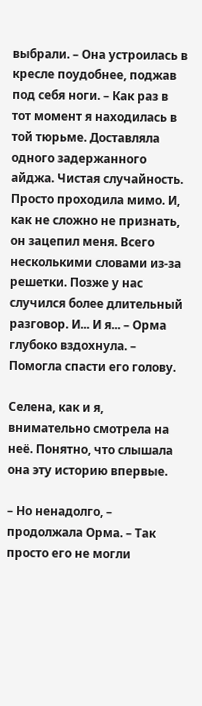выбрали. – Она устроилась в кресле поудобнее, поджав под себя ноги. – Как раз в тот момент я находилась в той тюрьме. Доставляла одного задержанного айджа. Чистая случайность. Просто проходила мимо. И, как не сложно не признать, он зацепил меня. Всего несколькими словами из-за решетки. Позже у нас случился более длительный разговор. И... И я... – Орма глубоко вздохнула. – Помогла спасти его голову.

Селена, как и я, внимательно смотрела на неё. Понятно, что слышала она эту историю впервые.

– Но ненадолго, – продолжала Орма. – Так просто его не могли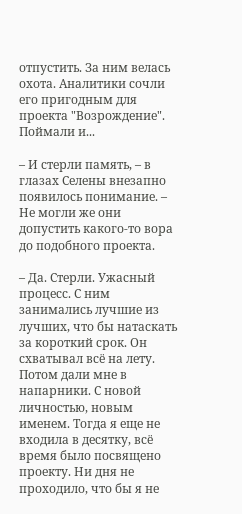отпустить. За ним велась охота. Аналитики сочли его пригодным для проекта "Возрождение". Поймали и...

– И стерли память, – в глазах Селены внезапно появилось понимание. – Не могли же они допустить какого-то вора до подобного проекта.

– Да. Стерли. Ужасный процесс. С ним занимались лучшие из лучших, что бы натаскать за короткий срок. Он схватывал всё на лету. Потом дали мне в напарники. С новой личностью, новым именем. Тогда я еще не входила в десятку, всё время было посвящено проекту. Ни дня не проходило, что бы я не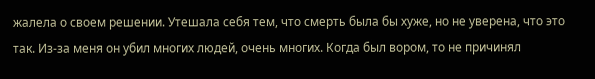жалела о своем решении. Утешала себя тем, что смерть была бы хуже, но не уверена, что это так. Из-за меня он убил многих людей, очень многих. Когда был вором, то не причинял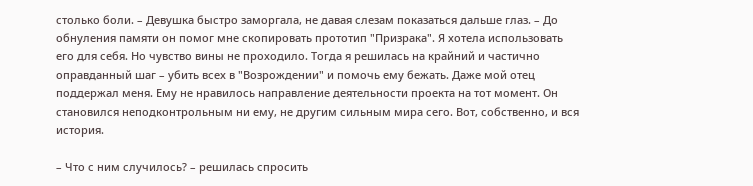столько боли. – Девушка быстро заморгала, не давая слезам показаться дальше глаз. – До обнуления памяти он помог мне скопировать прототип "Призрака". Я хотела использовать его для себя. Но чувство вины не проходило. Тогда я решилась на крайний и частично оправданный шаг – убить всех в "Возрождении" и помочь ему бежать. Даже мой отец поддержал меня. Ему не нравилось направление деятельности проекта на тот момент. Он становился неподконтрольным ни ему, не другим сильным мира сего. Вот, собственно, и вся история.

– Что с ним случилось? – решилась спросить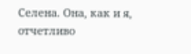Селена. Она, как и я, отчетливо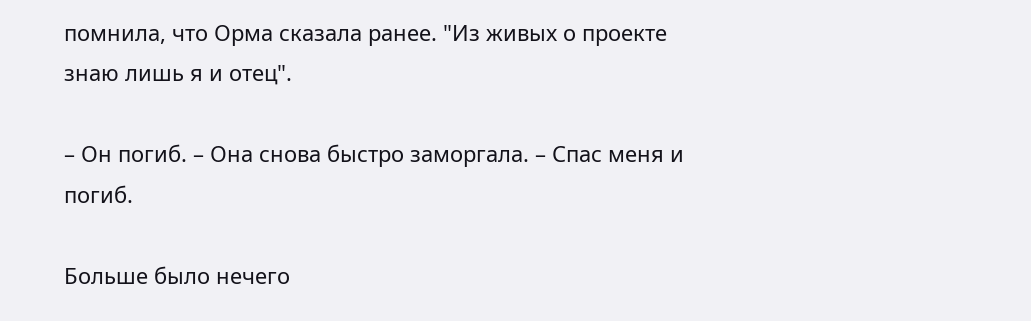помнила, что Орма сказала ранее. "Из живых о проекте знаю лишь я и отец".

– Он погиб. – Она снова быстро заморгала. – Спас меня и погиб.

Больше было нечего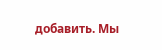добавить. Мы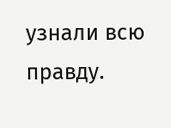узнали всю правду.